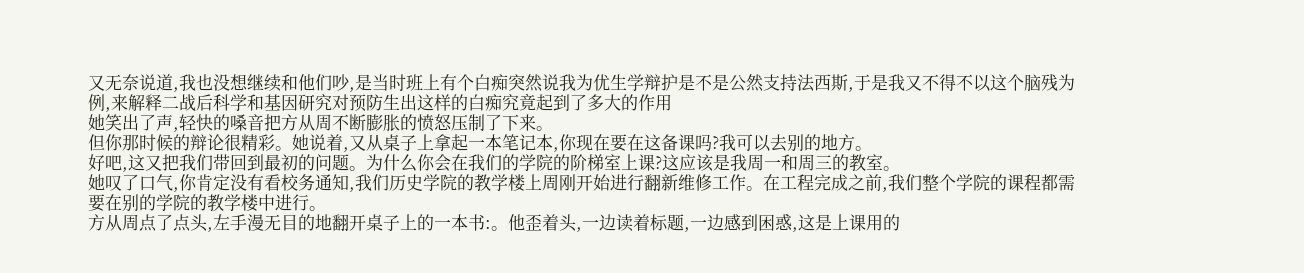又无奈说道,我也没想继续和他们吵,是当时班上有个白痴突然说我为优生学辩护是不是公然支持法西斯,于是我又不得不以这个脑残为例,来解释二战后科学和基因研究对预防生出这样的白痴究竟起到了多大的作用
她笑出了声,轻快的嗓音把方从周不断膨胀的愤怒压制了下来。
但你那时候的辩论很精彩。她说着,又从桌子上拿起一本笔记本,你现在要在这备课吗?我可以去别的地方。
好吧,这又把我们带回到最初的问题。为什么你会在我们的学院的阶梯室上课?这应该是我周一和周三的教室。
她叹了口气,你肯定没有看校务通知,我们历史学院的教学楼上周刚开始进行翻新维修工作。在工程完成之前,我们整个学院的课程都需要在别的学院的教学楼中进行。
方从周点了点头,左手漫无目的地翻开桌子上的一本书:。他歪着头,一边读着标题,一边感到困惑,这是上课用的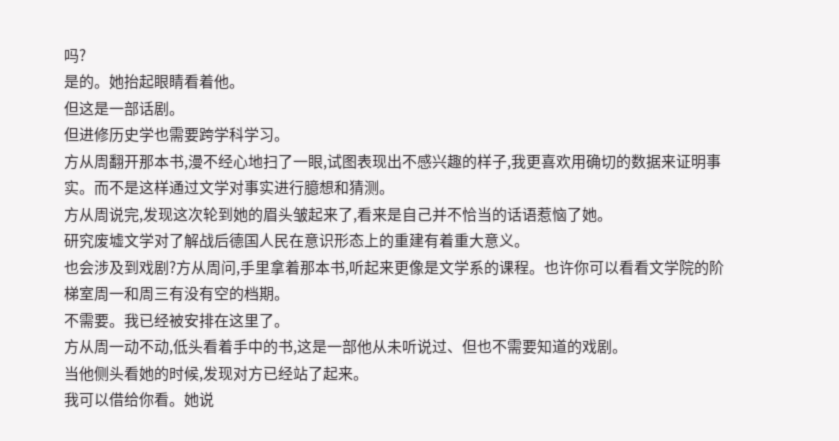吗?
是的。她抬起眼睛看着他。
但这是一部话剧。
但进修历史学也需要跨学科学习。
方从周翻开那本书,漫不经心地扫了一眼,试图表现出不感兴趣的样子,我更喜欢用确切的数据来证明事实。而不是这样通过文学对事实进行臆想和猜测。
方从周说完,发现这次轮到她的眉头皱起来了,看来是自己并不恰当的话语惹恼了她。
研究废墟文学对了解战后德国人民在意识形态上的重建有着重大意义。
也会涉及到戏剧?方从周问,手里拿着那本书,听起来更像是文学系的课程。也许你可以看看文学院的阶梯室周一和周三有没有空的档期。
不需要。我已经被安排在这里了。
方从周一动不动,低头看着手中的书,这是一部他从未听说过、但也不需要知道的戏剧。
当他侧头看她的时候,发现对方已经站了起来。
我可以借给你看。她说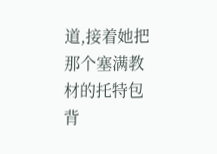道,接着她把那个塞满教材的托特包背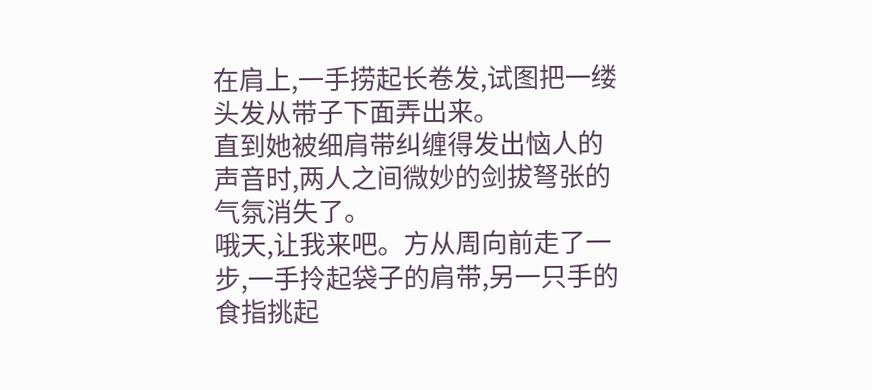在肩上,一手捞起长卷发,试图把一缕头发从带子下面弄出来。
直到她被细肩带纠缠得发出恼人的声音时,两人之间微妙的剑拔弩张的气氛消失了。
哦天,让我来吧。方从周向前走了一步,一手拎起袋子的肩带,另一只手的食指挑起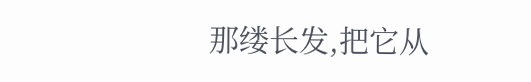那缕长发,把它从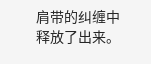肩带的纠缠中释放了出来。